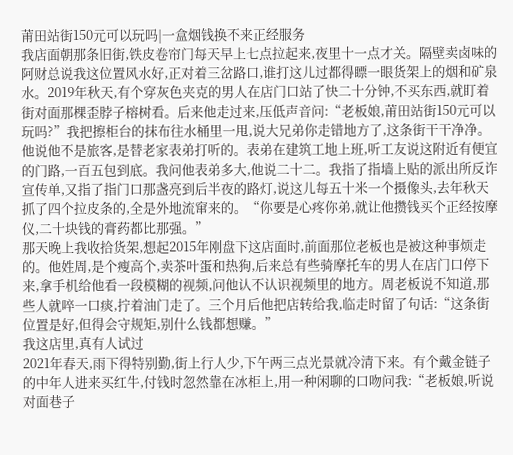莆田站街150元可以玩吗|一盒烟钱换不来正经服务
我店面朝那条旧街,铁皮卷帘门每天早上七点拉起来,夜里十一点才关。隔壁卖卤味的阿财总说我这位置风水好,正对着三岔路口,谁打这儿过都得瞟一眼货架上的烟和矿泉水。2019年秋天,有个穿灰色夹克的男人在店门口站了快二十分钟,不买东西,就盯着街对面那棵歪脖子榕树看。后来他走过来,压低声音问:“老板娘,莆田站街150元可以玩吗?”我把擦柜台的抹布往水桶里一甩,说大兄弟你走错地方了,这条街干干净净。
他说他不是旅客,是替老家表弟打听的。表弟在建筑工地上班,听工友说这附近有便宜的门路,一百五包到底。我问他表弟多大,他说二十二。我指了指墙上贴的派出所反诈宣传单,又指了指门口那盏亮到后半夜的路灯,说这儿每五十米一个摄像头,去年秋天抓了四个拉皮条的,全是外地流窜来的。“你要是心疼你弟,就让他攒钱买个正经按摩仪,二十块钱的膏药都比那强。”
那天晚上我收拾货架,想起2015年刚盘下这店面时,前面那位老板也是被这种事烦走的。他姓周,是个瘦高个,卖茶叶蛋和热狗,后来总有些骑摩托车的男人在店门口停下来,拿手机给他看一段模糊的视频,问他认不认识视频里的地方。周老板说不知道,那些人就啐一口痰,拧着油门走了。三个月后他把店转给我,临走时留了句话:“这条街位置是好,但得会守规矩,别什么钱都想赚。”
我这店里,真有人试过
2021年春天,雨下得特别勤,街上行人少,下午两三点光景就冷清下来。有个戴金链子的中年人进来买红牛,付钱时忽然靠在冰柜上,用一种闲聊的口吻问我:“老板娘,听说对面巷子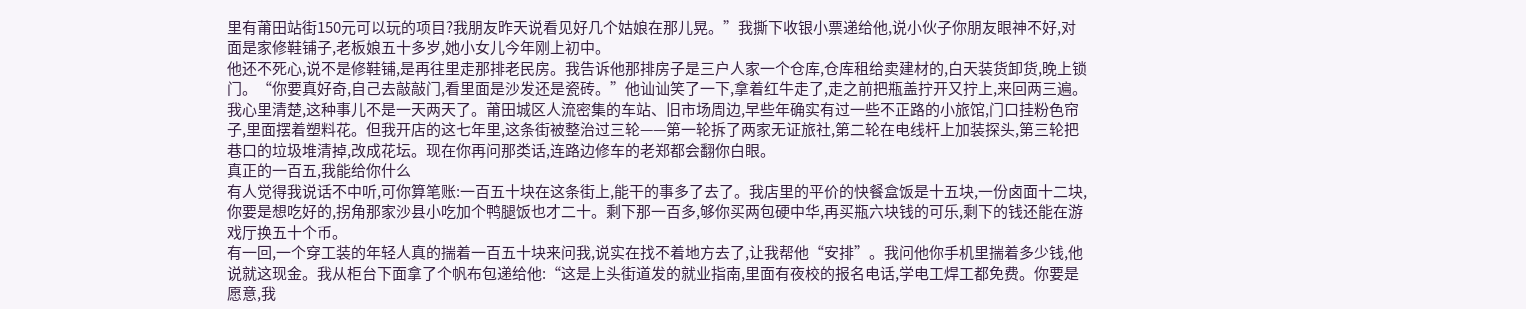里有莆田站街150元可以玩的项目?我朋友昨天说看见好几个姑娘在那儿晃。”我撕下收银小票递给他,说小伙子你朋友眼神不好,对面是家修鞋铺子,老板娘五十多岁,她小女儿今年刚上初中。
他还不死心,说不是修鞋铺,是再往里走那排老民房。我告诉他那排房子是三户人家一个仓库,仓库租给卖建材的,白天装货卸货,晚上锁门。“你要真好奇,自己去敲敲门,看里面是沙发还是瓷砖。”他讪讪笑了一下,拿着红牛走了,走之前把瓶盖拧开又拧上,来回两三遍。
我心里清楚,这种事儿不是一天两天了。莆田城区人流密集的车站、旧市场周边,早些年确实有过一些不正路的小旅馆,门口挂粉色帘子,里面摆着塑料花。但我开店的这七年里,这条街被整治过三轮——第一轮拆了两家无证旅社,第二轮在电线杆上加装探头,第三轮把巷口的垃圾堆清掉,改成花坛。现在你再问那类话,连路边修车的老郑都会翻你白眼。
真正的一百五,我能给你什么
有人觉得我说话不中听,可你算笔账:一百五十块在这条街上,能干的事多了去了。我店里的平价的快餐盒饭是十五块,一份卤面十二块,你要是想吃好的,拐角那家沙县小吃加个鸭腿饭也才二十。剩下那一百多,够你买两包硬中华,再买瓶六块钱的可乐,剩下的钱还能在游戏厅换五十个币。
有一回,一个穿工装的年轻人真的揣着一百五十块来问我,说实在找不着地方去了,让我帮他“安排”。我问他你手机里揣着多少钱,他说就这现金。我从柜台下面拿了个帆布包递给他:“这是上头街道发的就业指南,里面有夜校的报名电话,学电工焊工都免费。你要是愿意,我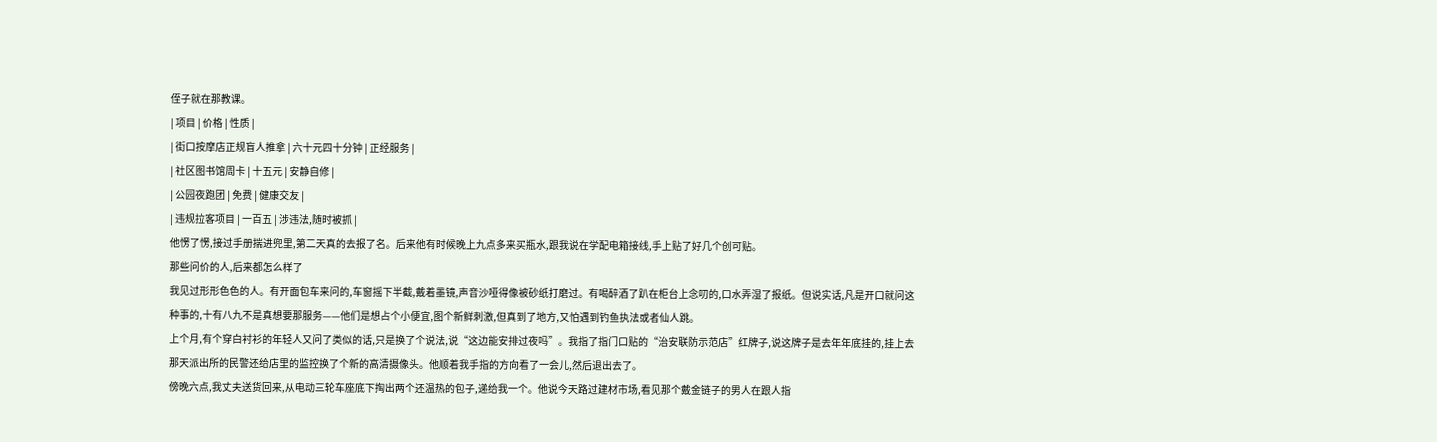侄子就在那教课。
| 项目 | 价格 | 性质 |
| 街口按摩店正规盲人推拿 | 六十元四十分钟 | 正经服务 |
| 社区图书馆周卡 | 十五元 | 安静自修 |
| 公园夜跑团 | 免费 | 健康交友 |
| 违规拉客项目 | 一百五 | 涉违法,随时被抓 |
他愣了愣,接过手册揣进兜里,第二天真的去报了名。后来他有时候晚上九点多来买瓶水,跟我说在学配电箱接线,手上贴了好几个创可贴。
那些问价的人,后来都怎么样了
我见过形形色色的人。有开面包车来问的,车窗摇下半截,戴着墨镜,声音沙哑得像被砂纸打磨过。有喝醉酒了趴在柜台上念叨的,口水弄湿了报纸。但说实话,凡是开口就问这种事的,十有八九不是真想要那服务——他们是想占个小便宜,图个新鲜刺激,但真到了地方,又怕遇到钓鱼执法或者仙人跳。
上个月,有个穿白衬衫的年轻人又问了类似的话,只是换了个说法,说“这边能安排过夜吗”。我指了指门口贴的“治安联防示范店”红牌子,说这牌子是去年年底挂的,挂上去那天派出所的民警还给店里的监控换了个新的高清摄像头。他顺着我手指的方向看了一会儿,然后退出去了。
傍晚六点,我丈夫送货回来,从电动三轮车座底下掏出两个还温热的包子,递给我一个。他说今天路过建材市场,看见那个戴金链子的男人在跟人指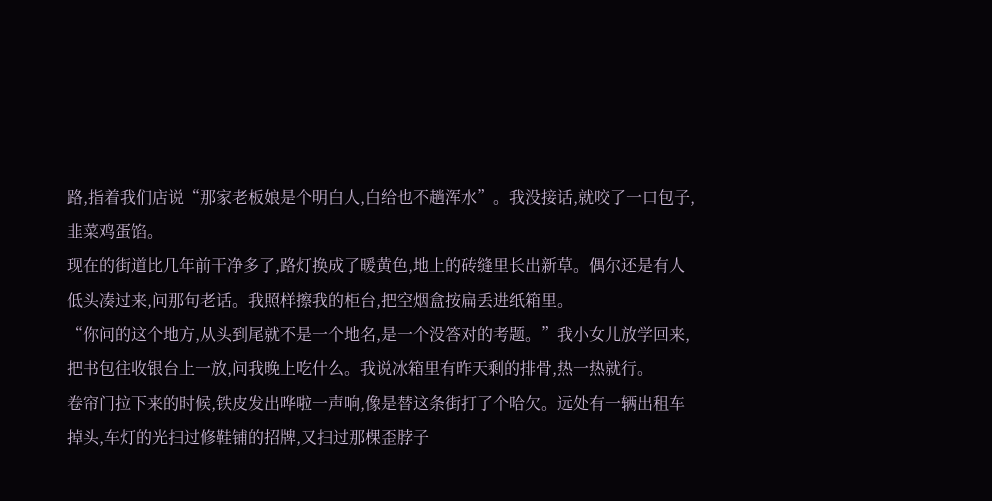路,指着我们店说“那家老板娘是个明白人,白给也不趟浑水”。我没接话,就咬了一口包子,韭菜鸡蛋馅。
现在的街道比几年前干净多了,路灯换成了暖黄色,地上的砖缝里长出新草。偶尔还是有人低头凑过来,问那句老话。我照样擦我的柜台,把空烟盒按扁丢进纸箱里。
“你问的这个地方,从头到尾就不是一个地名,是一个没答对的考题。”我小女儿放学回来,把书包往收银台上一放,问我晚上吃什么。我说冰箱里有昨天剩的排骨,热一热就行。
卷帘门拉下来的时候,铁皮发出哗啦一声响,像是替这条街打了个哈欠。远处有一辆出租车掉头,车灯的光扫过修鞋铺的招牌,又扫过那棵歪脖子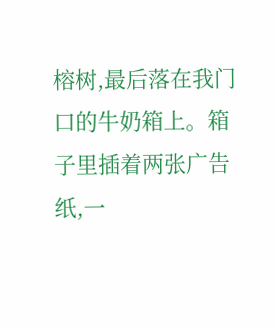榕树,最后落在我门口的牛奶箱上。箱子里插着两张广告纸,一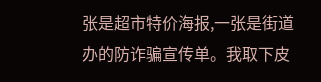张是超市特价海报,一张是街道办的防诈骗宣传单。我取下皮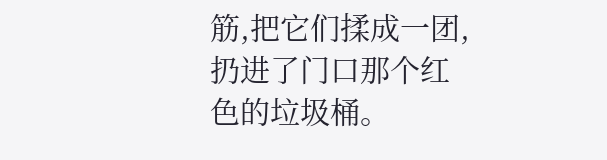筋,把它们揉成一团,扔进了门口那个红色的垃圾桶。